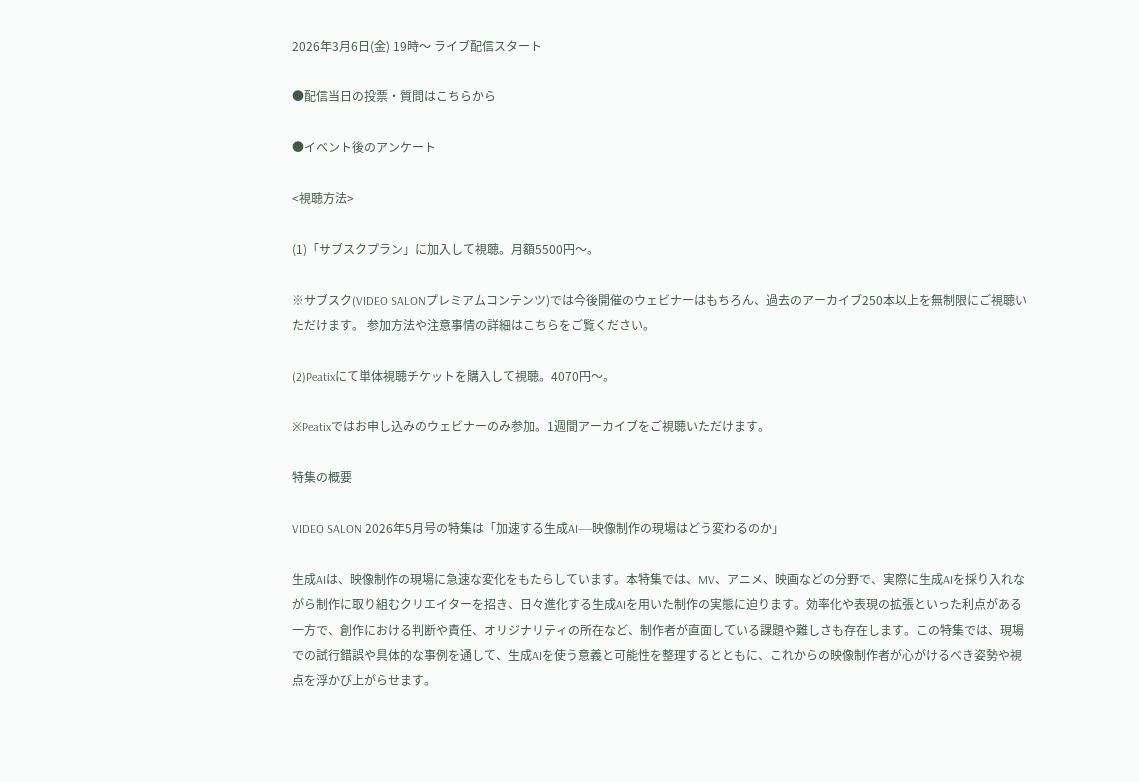2026年3月6日(金) 19時〜 ライブ配信スタート

●配信当日の投票・質問はこちらから

●イベント後のアンケート

<視聴方法>

(1)「サブスクプラン」に加入して視聴。月額5500円〜。

※サブスク(VIDEO SALONプレミアムコンテンツ)では今後開催のウェビナーはもちろん、過去のアーカイブ250本以上を無制限にご視聴いただけます。 参加方法や注意事情の詳細はこちらをご覧ください。

(2)Peatixにて単体視聴チケットを購入して視聴。4070円〜。

※Peatixではお申し込みのウェビナーのみ参加。1週間アーカイブをご視聴いただけます。

特集の概要

VIDEO SALON 2026年5月号の特集は「加速する生成AI——映像制作の現場はどう変わるのか」

生成AIは、映像制作の現場に急速な変化をもたらしています。本特集では、MV、アニメ、映画などの分野で、実際に生成AIを採り入れながら制作に取り組むクリエイターを招き、日々進化する生成AIを用いた制作の実態に迫ります。効率化や表現の拡張といった利点がある一方で、創作における判断や責任、オリジナリティの所在など、制作者が直面している課題や難しさも存在します。この特集では、現場での試行錯誤や具体的な事例を通して、生成AIを使う意義と可能性を整理するとともに、これからの映像制作者が心がけるべき姿勢や視点を浮かび上がらせます。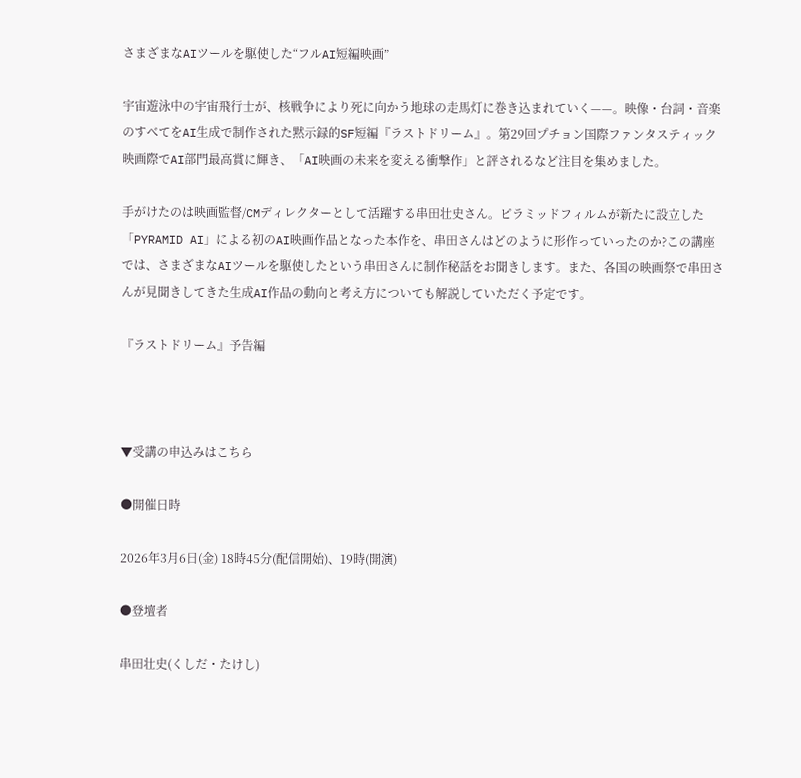さまざまなAIツールを駆使した“フルAI短編映画”

宇宙遊泳中の宇宙飛行士が、核戦争により死に向かう地球の走馬灯に巻き込まれていく——。映像・台詞・音楽のすべてをAI生成で制作された黙示録的SF短編『ラストドリーム』。第29回プチョン国際ファンタスティック映画際でAI部門最高賞に輝き、「AI映画の未来を変える衝撃作」と評されるなど注目を集めました。

手がけたのは映画監督/CMディレクターとして活躍する串田壮史さん。ピラミッドフィルムが新たに設立した「PYRAMID AI」による初のAI映画作品となった本作を、串田さんはどのように形作っていったのか?この講座では、さまざまなAIツールを駆使したという串田さんに制作秘話をお聞きします。また、各国の映画祭で串田さんが見聞きしてきた生成AI作品の動向と考え方についても解説していただく予定です。

『ラストドリーム』予告編



▼受講の申込みはこちら

●開催日時

2026年3月6日(金) 18時45分(配信開始)、19時(開演)

●登壇者

串田壮史(くしだ・たけし)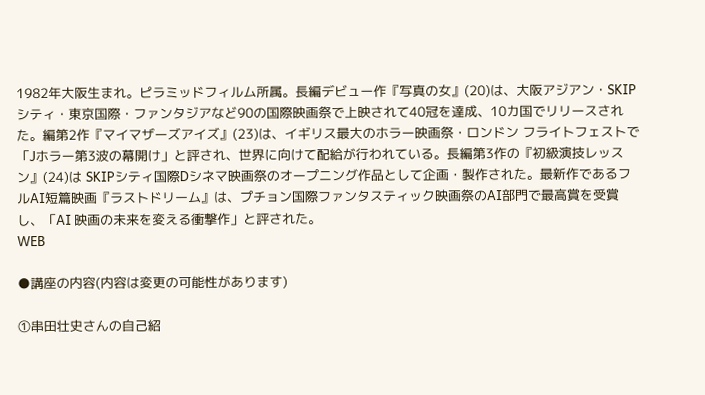1982年大阪生まれ。ピラミッドフィルム所属。長編デビュー作『写真の女』(20)は、大阪アジアン・SKIPシティ・東京国際・ファンタジアなど90の国際映画祭で上映されて40冠を達成、10カ国でリリースされた。編第2作『マイマザーズアイズ』(23)は、イギリス最大のホラー映画祭・ロンドン フライトフェストで「Jホラー第3波の幕開け」と評され、世界に向けて配給が行われている。長編第3作の『初級演技レッスン』(24)は SKIPシティ国際Dシネマ映画祭のオープニング作品として企画・製作された。最新作であるフルAI短篇映画『ラストドリーム』は、プチョン国際ファンタスティック映画祭のAI部門で最高賞を受賞し、「AI 映画の未来を変える衝撃作」と評された。
WEB

●講座の内容(内容は変更の可能性があります)

①串田壮史さんの自己紹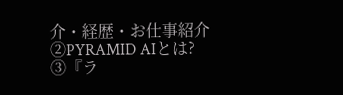介・経歴・お仕事紹介
②PYRAMID AIとは?
③『ラ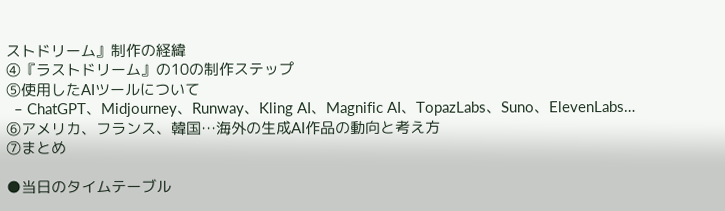ストドリーム』制作の経緯
④『ラストドリーム』の10の制作ステップ
⑤使用したAIツールについて
  – ChatGPT、Midjourney、Runway、Kling AI、Magnific AI、TopazLabs、Suno、ElevenLabs…
⑥アメリカ、フランス、韓国…海外の生成AI作品の動向と考え方
⑦まとめ

●当日のタイムテーブル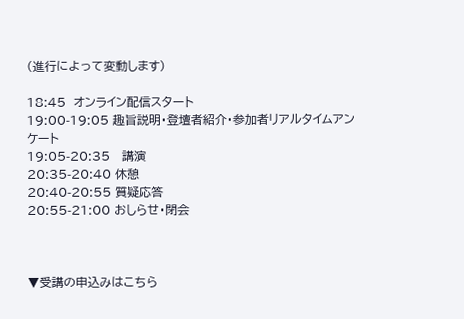(進行によって変動します)

18:45  オンライン配信スタート
19:00-19:05 趣旨説明・登壇者紹介・参加者リアルタイムアンケート
19:05-20:35   講演
20:35-20:40 休憩
20:40-20:55 質疑応答
20:55-21:00 おしらせ・閉会



▼受講の申込みはこちら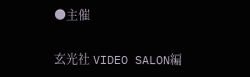●主催

玄光社 VIDEO SALON編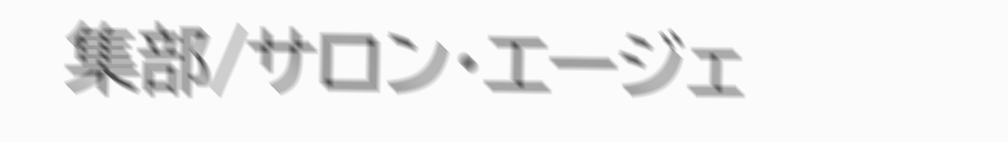集部/サロン・エージェ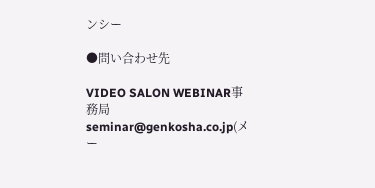ンシー

●問い合わせ先

VIDEO SALON WEBINAR事務局 seminar@genkosha.co.jp(メー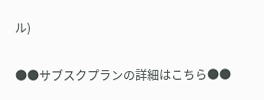ル)

●●サブスクプランの詳細はこちら●●